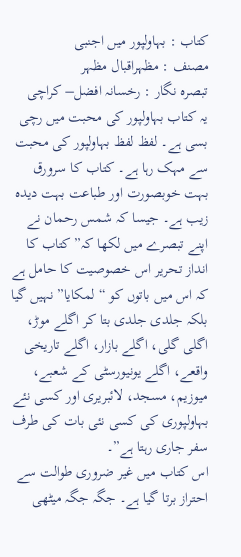کتاب : بہاولپور میں اجنبی
مصنف : مظہراقبال مظہر
تبصرہ نگار : رخسانہ افضل– کراچی
یہ کتاب بہاولپور کی محبت میں رچی بسی ہے۔ لفظ لفظ بہاولپور کی محبت سے مہک رہا ہے۔ کتاب کا سرورق بہت خوبصورت اور طباعت بہت دیدہ زیب ہے۔ جیسا کہ شمس رحمان نے اپنے تبصرے میں لکھا کہ” کتاب کا انداز تحریر اس خصوصیت کا حامل ہے کہ اس میں باتوں کو “لمکایا” نہیں گیا بلکہ جلدی جلدی بتا کر اگلے موڑ، اگلی گلی، اگلے بازار، اگلے تاریخی واقعے، اگلے یونیورسٹی کے شعبے، میوزیم، مسجد، لائبریری اور کسی نئے بہاولپوری کی کسی نئی بات کی طرف سفر جاری رہتا ہے”۔
اس کتاب میں غیر ضروری طوالت سے احتراز برتا گیا ہے۔ جگہ جگہ میٹھی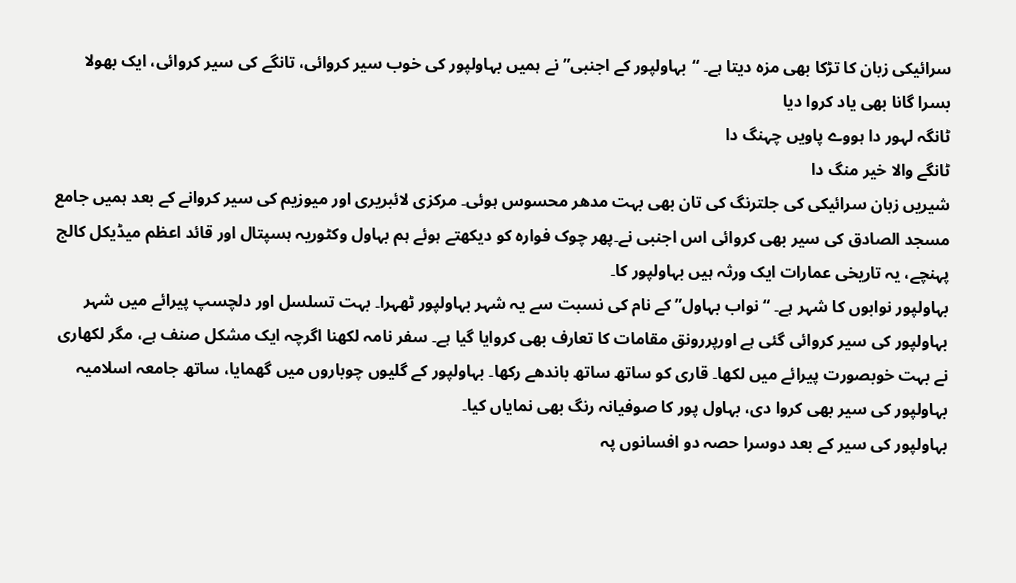سرائیکی زبان کا تڑکا بھی مزہ دیتا ہے۔ “بہاولپور کے اجنبی” نے ہمیں بہاولپور کی خوب سیر کروائی، تانگے کی سیر کروائی، ایک بھولا بسرا گانا بھی یاد کروا دیا
ٹانگہ لہور دا ہووے پاویں چہنگ دا
ٹانگے والا خیر منگ دا
شیریں زبان سرائیکی کی جلترنگ کی تان بھی بہت مدھر محسوس ہوئی۔ مرکزی لائبریری اور میوزیم کی سیر کروانے کے بعد ہمیں جامع مسجد الصادق کی سیر بھی کروائی اس اجنبی نے۔پھر چوک فوارہ کو دیکھتے ہوئے ہم بہاول وکٹوریہ ہسپتال اور قائد اعظم میڈیکل کالج پہنچے، یہ تاریخی عمارات ایک ورثہ ہیں بہاولپور کا۔
بہاولپور نوابوں کا شہر ہے۔ “نواب بہاول” کے نام کی نسبت سے یہ شہر بہاولپور ٹھہرا۔ بہت تسلسل اور دلچسپ پیرائے میں شہر بہاولپور کی سیر کروائی گئی ہے اورپررونق مقامات کا تعارف بھی کروایا گیا ہے۔ سفر نامہ لکھنا اگرچہ ایک مشکل صنف ہے، مگر لکھاری نے بہت خوبصورت پیرائے میں لکھا۔ قاری کو ساتھ ساتھ باندھے رکھا۔ بہاولپور کے گلیوں چوباروں میں گھمایا، ساتھ جامعہ اسلامیہ بہاولپور کی سیر بھی کروا دی، بہاول پور کا صوفیانہ رنگ بھی نمایاں کیا۔
بہاولپور کی سیر کے بعد دوسرا حصہ دو افسانوں پہ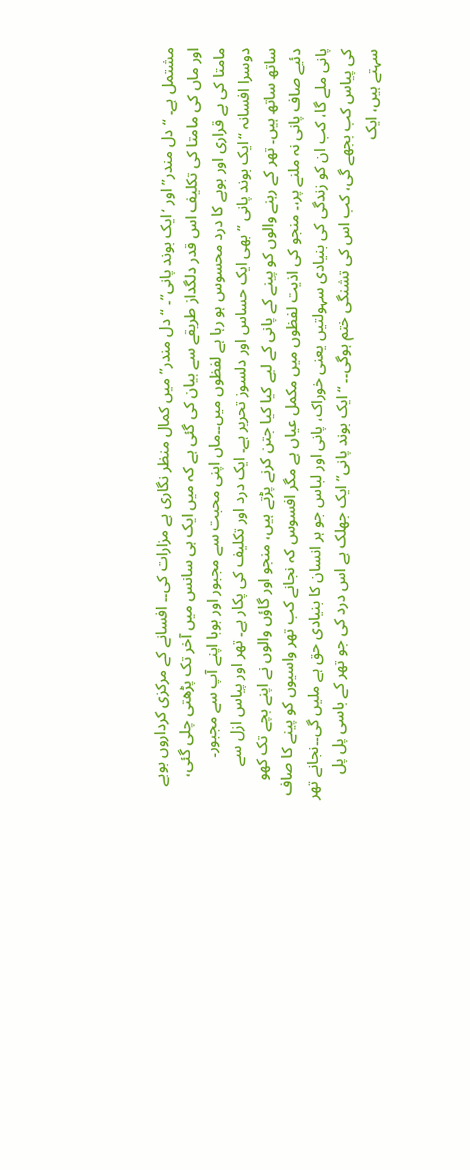مشتمل ہے۔ “دل مندر” اور ‘ایک بوند پانی”۔ “دل مندر” میں کمال منظر نگاری ہے مزارات کی۔۔ افسانے کے مرکزی کرداروں بوبے اور ماں کی مامتا کی تکلیف اس قدر دلگداز طریقے سے بیان کی گئی ہے کہ میں ایک ہی سانس میں آخر تک پڑھتی چلی گئی، مامتا کی بے قراری اور بوبے کا درد محسوس ہو رہا ہے لفظوں میں۔۔ماں اپنی محبت سے مجبور اور بوبا اپنے آپ سے مجبور۔
دوسرا افسانہ “ایک بوند پانی ” بھی ایک حساس اور دلسوز تحریر ہے۔ ایک درد اور تکلیف کی پکار ہے۔ تھر اور پیاس ازل سے ساتھ ساتھ ہیں۔ تھر کے رہنے والوں کو پینے کے پانی کے لیے کیا کیا جتن کرنے پڑتے ہیں، منجو اور گاؤں والوں نے اپنے بچے تک کھو دئیے صاف پانی نہ ملنے پر،۔ منجو کی اذیت لفظوں میں مکمل عیاں ہے مگر افسوس کہ نجانے کب تھر واسیوں کو پینے کا صاف پانی ملے گا، کب ان کو زندگی کی بنیادی سہولتیں یعنی خوراک، پانی اور لباس جو ہر انسان کا بنیادی حق ہے ملیں گی۔۔نجانے تھر کی پیاس کب بجھے گی، کب اس کی تشنگی ختم ہوگی۔۔ “ایک بوند پانی” ایک جھلک ہے اس درد کی جو تھر کے باسی پل پل سہتے ہیں، ایک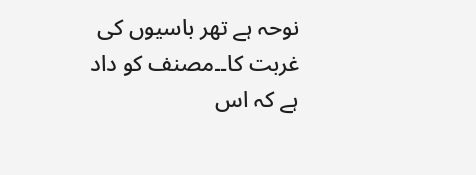نوحہ ہے تھر باسیوں کی غربت کا۔۔مصنف کو داد ہے کہ اس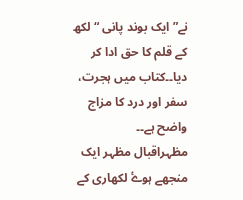نے” ایک بوند پانی “لکھ کے قلم کا حق ادا کر دیا۔۔کتاب میں ہجرت، سفر اور درد کا مزاج واضح ہے۔۔
مظہراقبال مظہر ایک منجھے ہوۓ لکھاری کے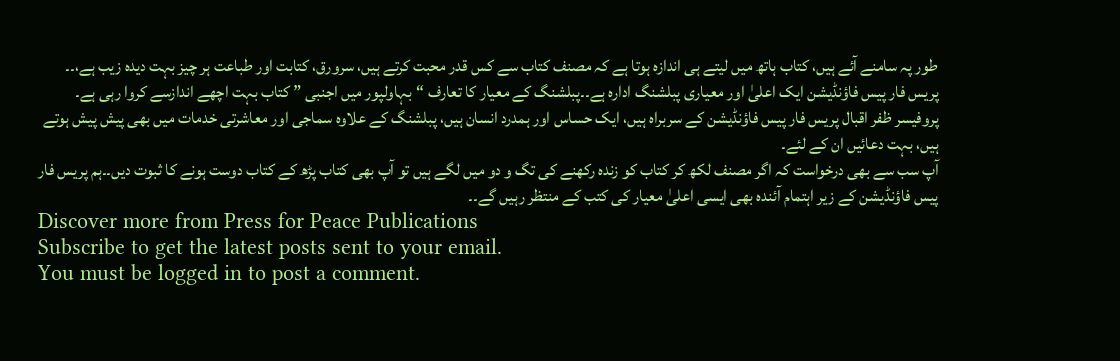طور پہ سامنے آئے ہیں، کتاب ہاتھ میں لیتے ہی اندازہ ہوتا ہے کہ مصنف کتاب سے کس قدر محبت کرتے ہیں، سرورق، کتابت اور طباعت ہر چیز بہت دیدہ زیب ہے،۔۔ پریس فار پیس فاؤنڈیشن ایک اعلیٰ اور معیاری پبلشنگ ادارہ ہے۔۔پبلشنگ کے معیار کا تعارف “بہاولپور میں اجنبی ” کتاب بہت اچھے اندازسے کروا رہی ہے۔ پروفیسر ظفر اقبال پریس فار پیس فاؤنڈیشن کے سربراہ ہیں، ایک حساس اور ہمدرد انسان ہیں، پبلشنگ کے علاوہ سماجی اور معاشرتی خدمات میں بھی پیش پیش ہوتے ہیں، بہت دعائیں ان کے لئے۔
آپ سب سے بھی درخواست کہ اگر مصنف لکھ کر کتاب کو زندہ رکھنے کی تگ و دو میں لگے ہیں تو آپ بھی کتاب پڑھ کے کتاب دوست ہونے کا ثبوت دیں۔۔ہم پریس فار پیس فاؤنڈیشن کے زیر اہتمام آئندہ بھی ایسی اعلیٰ معیار کی کتب کے منتظر رہیں گے۔۔
Discover more from Press for Peace Publications
Subscribe to get the latest posts sent to your email.
You must be logged in to post a comment.